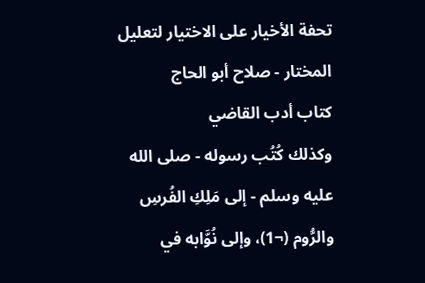تحفة الأخيار على الاختيار لتعليل المختار - صلاح أبو الحاج
كتاب أدب القاضي
وكذلك كُتُب رسوله - صلى الله عليه وسلم - إلى مَلِكِ الفُرسِ والرُّوم (¬1)، وإلى نُوَّابه في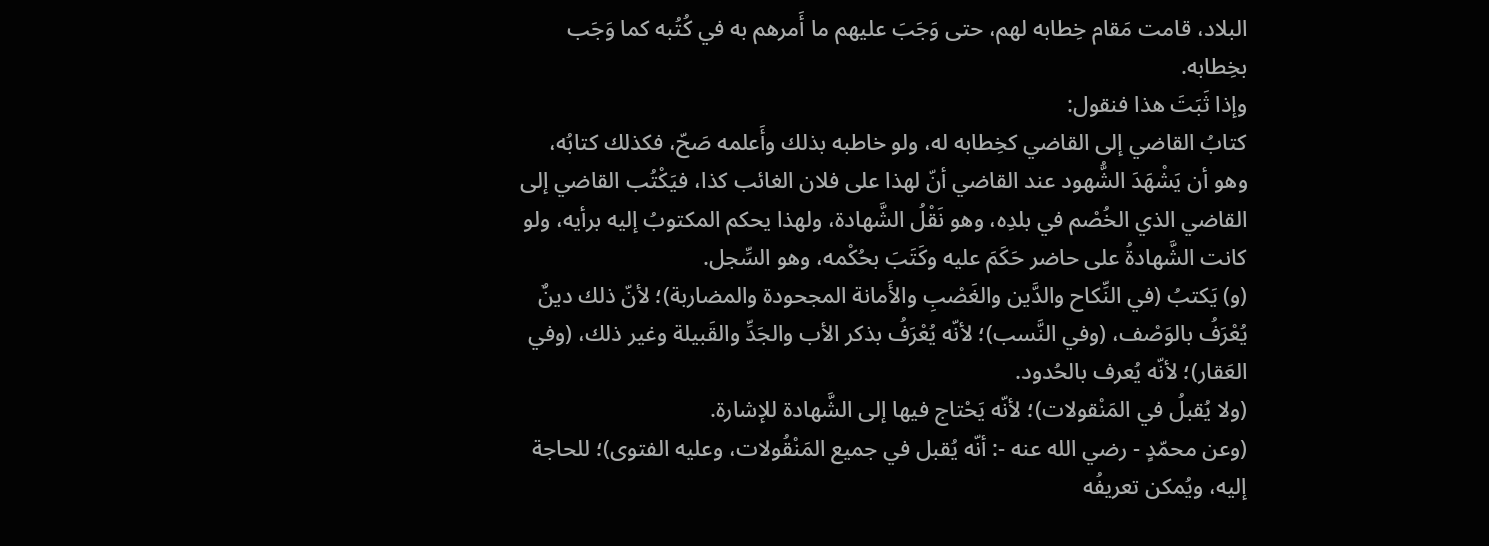البلاد، قامت مَقام خِطابه لهم، حتى وَجَبَ عليهم ما أَمرهم به في كُتُبه كما وَجَب بخِطابه.
وإذا ثَبَتَ هذا فنقول:
كتابُ القاضي إلى القاضي كخِطابه له، ولو خاطبه بذلك وأَعلمه صَحّ، فكذلك كتابُه، وهو أن يَشْهَدَ الشُّهود عند القاضي أنّ لهذا على فلان الغائب كذا، فيَكْتُب القاضي إلى القاضي الذي الخُصْم في بلدِه، وهو نَقْلُ الشَّهادة، ولهذا يحكم المكتوبُ إليه برأيه، ولو كانت الشَّهادةُ على حاضر حَكَمَ عليه وكَتَبَ بحُكْمه، وهو السِّجل.
(و) يَكتبُ (في النِّكاح والدَّين والغَصْبِ والأَمانة المجحودة والمضاربة)؛ لأنّ ذلك دينٌ يُعْرَفُ بالوَصْف، (وفي النَّسب)؛ لأنّه يُعْرَفُ بذكر الأب والجَدِّ والقَبيلة وغير ذلك، (وفي العَقار)؛ لأنّه يُعرف بالحُدود.
(ولا يُقبلُ في المَنْقولات)؛ لأنّه يَحْتاج فيها إلى الشَّهادة للإشارة.
(وعن محمّدٍ - رضي الله عنه -: أنّه يُقبل في جميع المَنْقُولات، وعليه الفتوى)؛ للحاجة إليه، ويُمكن تعريفُه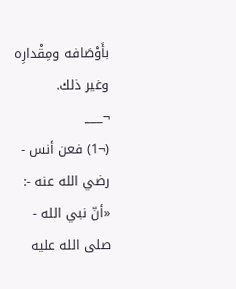بأَوْصَافه ومِقْدارِه وغير ذلك.
¬___
(¬1) فعن أنس - رضي الله عنه -: «أنّ نبي الله - صلى الله عليه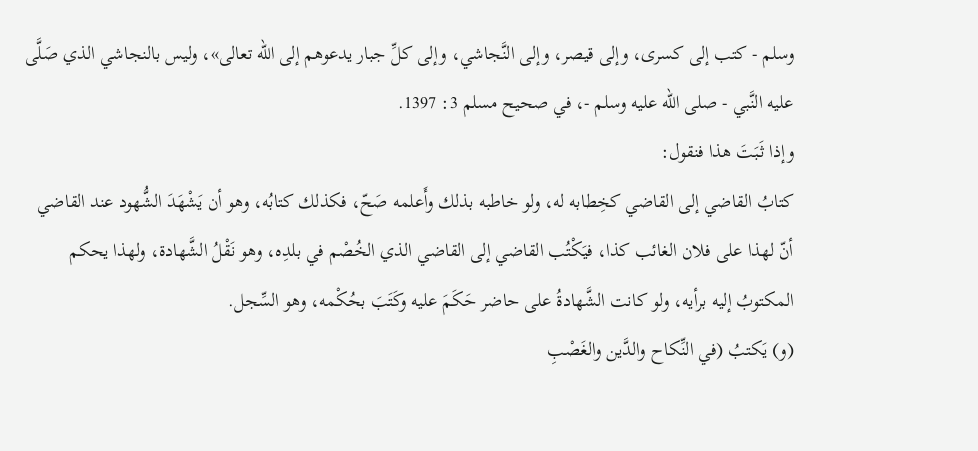وسلم - كتب إلى كسرى، وإلى قيصر، وإلى النَّجاشي، وإلى كلِّ جبار يدعوهم إلى الله تعالى»، وليس بالنجاشي الذي صَلَّى عليه النَّبي - صلى الله عليه وسلم -، في صحيح مسلم 3: 1397.
وإذا ثَبَتَ هذا فنقول:
كتابُ القاضي إلى القاضي كخِطابه له، ولو خاطبه بذلك وأَعلمه صَحّ، فكذلك كتابُه، وهو أن يَشْهَدَ الشُّهود عند القاضي أنّ لهذا على فلان الغائب كذا، فيَكْتُب القاضي إلى القاضي الذي الخُصْم في بلدِه، وهو نَقْلُ الشَّهادة، ولهذا يحكم المكتوبُ إليه برأيه، ولو كانت الشَّهادةُ على حاضر حَكَمَ عليه وكَتَبَ بحُكْمه، وهو السِّجل.
(و) يَكتبُ (في النِّكاح والدَّين والغَصْبِ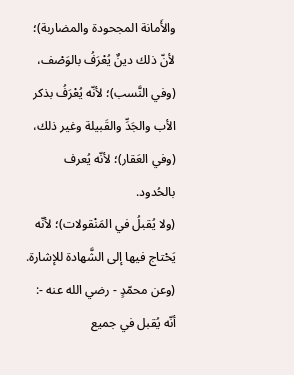والأَمانة المجحودة والمضاربة)؛ لأنّ ذلك دينٌ يُعْرَفُ بالوَصْف، (وفي النَّسب)؛ لأنّه يُعْرَفُ بذكر الأب والجَدِّ والقَبيلة وغير ذلك، (وفي العَقار)؛ لأنّه يُعرف بالحُدود.
(ولا يُقبلُ في المَنْقولات)؛ لأنّه يَحْتاج فيها إلى الشَّهادة للإشارة.
(وعن محمّدٍ - رضي الله عنه -: أنّه يُقبل في جميع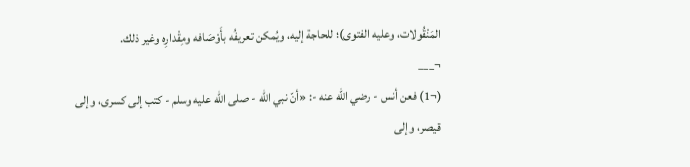المَنْقُولات، وعليه الفتوى)؛ للحاجة إليه، ويُمكن تعريفُه بأَوْصَافه ومِقْدارِه وغير ذلك.
¬___
(¬1) فعن أنس - رضي الله عنه -: «أنّ نبي الله - صلى الله عليه وسلم - كتب إلى كسرى، وإلى قيصر، وإلى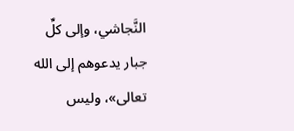النَّجاشي، وإلى كلِّ جبار يدعوهم إلى الله تعالى»، وليس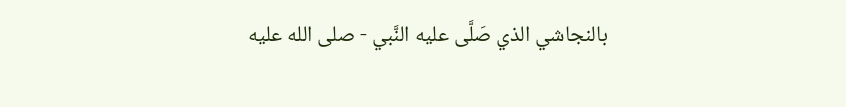بالنجاشي الذي صَلَّى عليه النَّبي - صلى الله عليه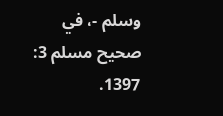وسلم -، في صحيح مسلم 3: 1397.